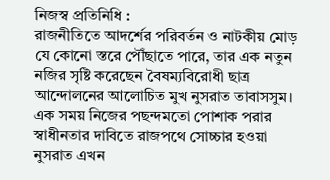নিজস্ব প্রতিনিধি :
রাজনীতিতে আদর্শের পরিবর্তন ও নাটকীয় মোড় যে কোনো স্তরে পৌঁছাতে পারে, তার এক নতুন নজির সৃষ্টি করেছেন বৈষম্যবিরোধী ছাত্র আন্দোলনের আলোচিত মুখ নুসরাত তাবাসসুম। এক সময় নিজের পছন্দমতো পোশাক পরার স্বাধীনতার দাবিতে রাজপথে সোচ্চার হওয়া নুসরাত এখন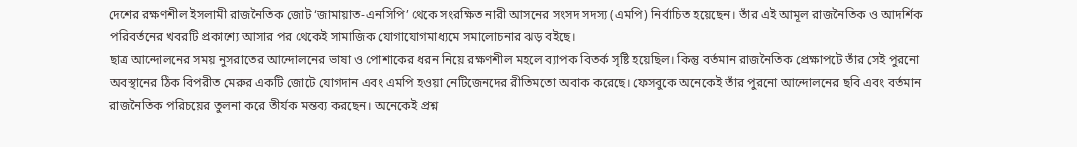দেশের রক্ষণশীল ইসলামী রাজনৈতিক জোট ‘জামায়াত-এনসিপি’ থেকে সংরক্ষিত নারী আসনের সংসদ সদস্য (এমপি) নির্বাচিত হয়েছেন। তাঁর এই আমূল রাজনৈতিক ও আদর্শিক পরিবর্তনের খবরটি প্রকাশ্যে আসার পর থেকেই সামাজিক যোগাযোগমাধ্যমে সমালোচনার ঝড় বইছে।
ছাত্র আন্দোলনের সময় নুসরাতের আন্দোলনের ভাষা ও পোশাকের ধরন নিয়ে রক্ষণশীল মহলে ব্যাপক বিতর্ক সৃষ্টি হয়েছিল। কিন্তু বর্তমান রাজনৈতিক প্রেক্ষাপটে তাঁর সেই পুরনো অবস্থানের ঠিক বিপরীত মেরুর একটি জোটে যোগদান এবং এমপি হওয়া নেটিজেনদের রীতিমতো অবাক করেছে। ফেসবুকে অনেকেই তাঁর পুরনো আন্দোলনের ছবি এবং বর্তমান রাজনৈতিক পরিচয়ের তুলনা করে তীর্যক মন্তব্য করছেন। অনেকেই প্রশ্ন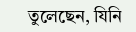তুলেছেন, যিনি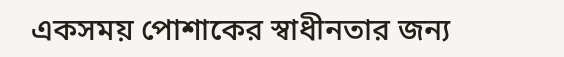একসময় পোশাকের স্বাধীনতার জন্য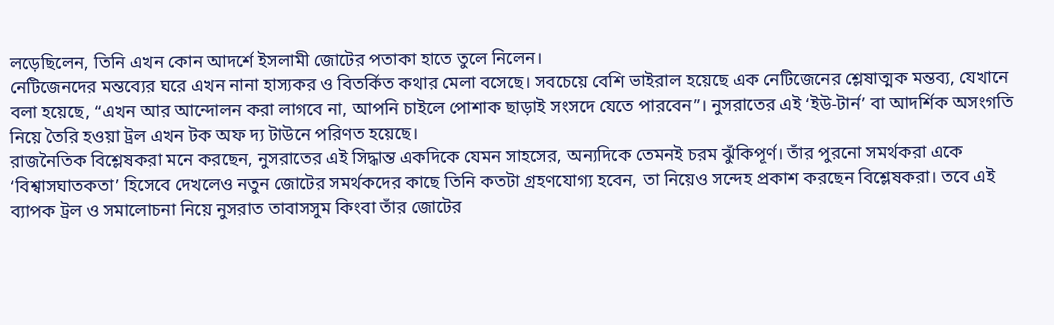লড়েছিলেন, তিনি এখন কোন আদর্শে ইসলামী জোটের পতাকা হাতে তুলে নিলেন।
নেটিজেনদের মন্তব্যের ঘরে এখন নানা হাস্যকর ও বিতর্কিত কথার মেলা বসেছে। সবচেয়ে বেশি ভাইরাল হয়েছে এক নেটিজেনের শ্লেষাত্মক মন্তব্য, যেখানে বলা হয়েছে, “এখন আর আন্দোলন করা লাগবে না, আপনি চাইলে পোশাক ছাড়াই সংসদে যেতে পারবেন”। নুসরাতের এই ‘ইউ-টার্ন’ বা আদর্শিক অসংগতি নিয়ে তৈরি হওয়া ট্রল এখন টক অফ দ্য টাউনে পরিণত হয়েছে।
রাজনৈতিক বিশ্লেষকরা মনে করছেন, নুসরাতের এই সিদ্ধান্ত একদিকে যেমন সাহসের, অন্যদিকে তেমনই চরম ঝুঁকিপূর্ণ। তাঁর পুরনো সমর্থকরা একে ‘বিশ্বাসঘাতকতা’ হিসেবে দেখলেও নতুন জোটের সমর্থকদের কাছে তিনি কতটা গ্রহণযোগ্য হবেন, তা নিয়েও সন্দেহ প্রকাশ করছেন বিশ্লেষকরা। তবে এই ব্যাপক ট্রল ও সমালোচনা নিয়ে নুসরাত তাবাসসুম কিংবা তাঁর জোটের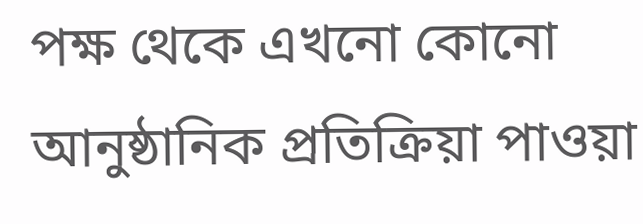পক্ষ থেকে এখনো কোনো আনুষ্ঠানিক প্রতিক্রিয়া পাওয়া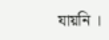যায়নি ।